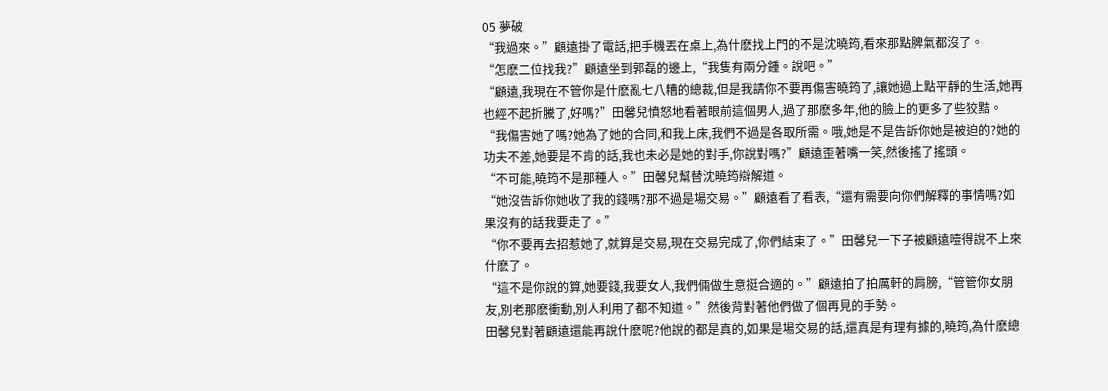05 夢破
“我過來。”顧遠掛了電話,把手機丟在桌上,為什麽找上門的不是沈曉筠,看來那點脾氣都沒了。
“怎麽二位找我?”顧遠坐到郭磊的邊上,“我隻有兩分鍾。說吧。”
“顧遠,我現在不管你是什麽亂七八糟的總裁,但是我請你不要再傷害曉筠了,讓她過上點平靜的生活,她再也經不起折騰了,好嗎?”田馨兒憤怒地看著眼前這個男人,過了那麽多年,他的臉上的更多了些狡黠。
“我傷害她了嗎?她為了她的合同,和我上床,我們不過是各取所需。哦,她是不是告訴你她是被迫的?她的功夫不差,她要是不肯的話,我也未必是她的對手,你說對嗎?”顧遠歪著嘴一笑,然後搖了搖頭。
“不可能,曉筠不是那種人。”田馨兒幫替沈曉筠辯解道。
“她沒告訴你她收了我的錢嗎?那不過是場交易。”顧遠看了看表,“還有需要向你們解釋的事情嗎?如果沒有的話我要走了。”
“你不要再去招惹她了,就算是交易,現在交易完成了,你們結束了。”田馨兒一下子被顧遠噎得說不上來什麽了。
“這不是你說的算,她要錢,我要女人,我們倆做生意挺合適的。”顧遠拍了拍厲軒的肩膀,“管管你女朋友,別老那麽衝動,別人利用了都不知道。”然後背對著他們做了個再見的手勢。
田馨兒對著顧遠還能再說什麽呢?他說的都是真的,如果是場交易的話,還真是有理有據的,曉筠,為什麽總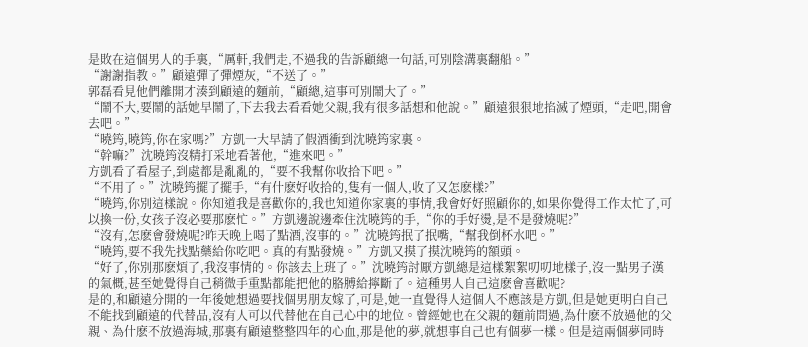是敗在這個男人的手裏,“厲軒,我們走,不過我的告訴顧總一句話,可別陰溝裏翻船。”
“謝謝指教。”顧遠彈了彈煙灰,“不送了。”
郭磊看見他們離開才湊到顧遠的麵前,“顧總,這事可別鬧大了。”
“鬧不大,要鬧的話她早鬧了,下去我去看看她父親,我有很多話想和他說。”顧遠狠狠地掐滅了煙頭,“走吧,開會去吧。”
“曉筠,曉筠,你在家嗎?”方凱一大早請了假酒衝到沈曉筠家裏。
“幹嘛?”沈曉筠沒精打采地看著他,“進來吧。”
方凱看了看屋子,到處都是亂亂的,“要不我幫你收拾下吧。”
“不用了。”沈曉筠擺了擺手,“有什麽好收拾的,隻有一個人,收了又怎麽樣?”
“曉筠,你別這樣說。你知道我是喜歡你的,我也知道你家裏的事情,我會好好照顧你的,如果你覺得工作太忙了,可以換一份,女孩子沒必要那麽忙。”方凱邊說邊牽住沈曉筠的手,“你的手好燙,是不是發燒呢?”
“沒有,怎麽會發燒呢?昨天晚上喝了點酒,沒事的。”沈曉筠抿了抿嘴,“幫我倒杯水吧。”
“曉筠,要不我先找點藥給你吃吧。真的有點發燒。”方凱又摸了摸沈曉筠的額頭。
“好了,你別那麽煩了,我沒事情的。你該去上班了。”沈曉筠討厭方凱總是這樣絮絮叨叨地樣子,沒一點男子漢的氣概,甚至她覺得自己稍微手重點都能把他的胳膊給擰斷了。這種男人自己這麽會喜歡呢?
是的,和顧遠分開的一年後她想過要找個男朋友嫁了,可是,她一直覺得人這個人不應該是方凱,但是她更明白自己不能找到顧遠的代替品,沒有人可以代替他在自己心中的地位。曾經她也在父親的麵前問過,為什麽不放過他的父親、為什麽不放過海城,那裏有顧遠整整四年的心血,那是他的夢,就想事自己也有個夢一樣。但是這兩個夢同時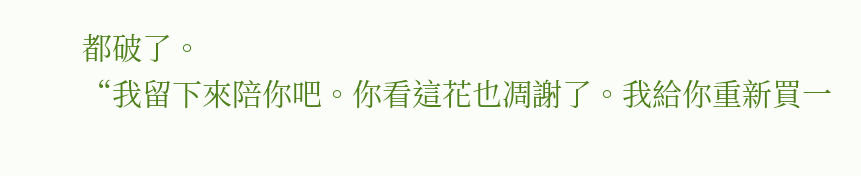都破了。
“我留下來陪你吧。你看這花也凋謝了。我給你重新買一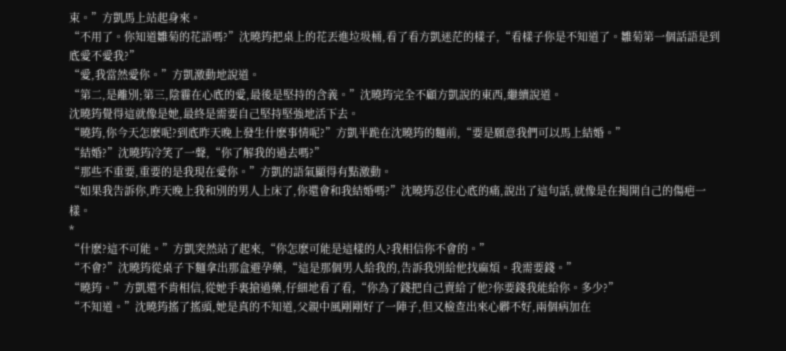束。”方凱馬上站起身來。
“不用了。你知道雛菊的花語嗎?”沈曉筠把桌上的花丟進垃圾桶,看了看方凱迷茫的樣子,“看樣子你是不知道了。雛菊第一個話語是到底愛不愛我?”
“愛,我當然愛你。”方凱激動地說道。
“第二,是離別;第三,陰霾在心底的愛,最後是堅持的含義。”沈曉筠完全不顧方凱說的東西,繼續說道。
沈曉筠覺得這就像是她,最終是需要自己堅持堅強地活下去。
“曉筠,你今天怎麽呢?到底昨天晚上發生什麽事情呢?”方凱半跪在沈曉筠的麵前,“要是願意我們可以馬上結婚。”
“結婚?”沈曉筠冷笑了一聲,“你了解我的過去嗎?”
“那些不重要,重要的是我現在愛你。”方凱的語氣顯得有點激動。
“如果我告訴你,昨天晚上我和別的男人上床了,你還會和我結婚嗎?”沈曉筠忍住心底的痛,說出了這句話,就像是在揭開自己的傷疤一樣。
*
“什麽?這不可能。”方凱突然站了起來,“你怎麽可能是這樣的人?我相信你不會的。”
“不會?”沈曉筠從桌子下麵拿出那盒避孕藥,“這是那個男人給我的,告訴我別給他找麻煩。我需要錢。”
“曉筠。”方凱還不肯相信,從她手裏搶過藥,仔細地看了看,“你為了錢把自己賣給了他?你要錢我能給你。多少?”
“不知道。”沈曉筠搖了搖頭,她是真的不知道,父親中風剛剛好了一陣子,但又檢查出來心髒不好,兩個病加在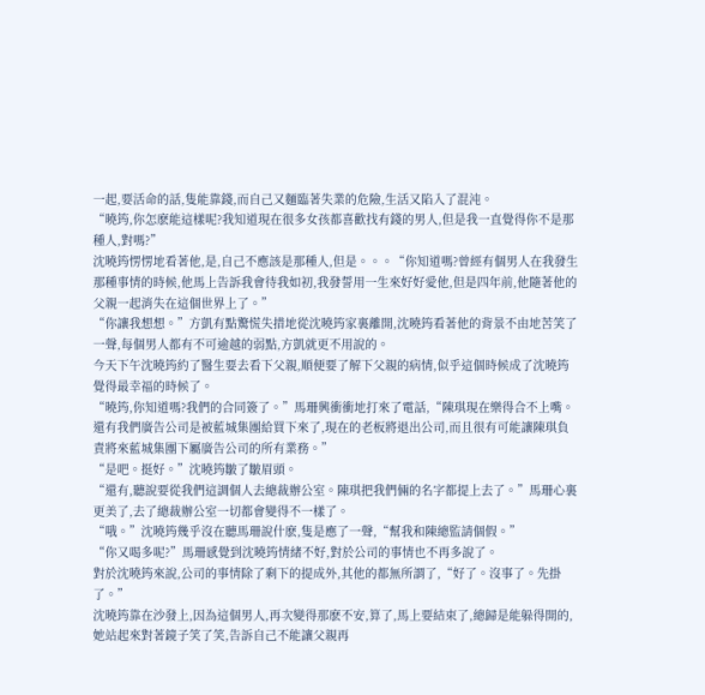一起,要活命的話,隻能靠錢,而自己又麵臨著失業的危險,生活又陷入了混沌。
“曉筠,你怎麽能這樣呢?我知道現在很多女孩都喜歡找有錢的男人,但是我一直覺得你不是那種人,對嗎?”
沈曉筠愣愣地看著他,是,自己不應該是那種人,但是。。。“你知道嗎?曾經有個男人在我發生那種事情的時候,他馬上告訴我會待我如初,我發誓用一生來好好愛他,但是四年前,他隨著他的父親一起消失在這個世界上了。”
“你讓我想想。”方凱有點驚慌失措地從沈曉筠家裏離開,沈曉筠看著他的背景不由地苦笑了一聲,每個男人都有不可逾越的弱點,方凱就更不用說的。
今天下午沈曉筠約了醫生要去看下父親,順便要了解下父親的病情,似乎這個時候成了沈曉筠覺得最幸福的時候了。
“曉筠,你知道嗎?我們的合同簽了。”馬珊興衝衝地打來了電話,“陳琪現在樂得合不上嘴。還有我們廣告公司是被藍城集團給買下來了,現在的老板將退出公司,而且很有可能讓陳琪負責將來藍城集團下屬廣告公司的所有業務。”
“是吧。挺好。”沈曉筠皺了皺眉頭。
“還有,聽說要從我們這調個人去總裁辦公室。陳琪把我們倆的名字都提上去了。”馬珊心裏更美了,去了總裁辦公室一切都會變得不一樣了。
“哦。”沈曉筠幾乎沒在聽馬珊說什麽,隻是應了一聲,“幫我和陳總監請個假。”
“你又喝多呢?”馬珊感覺到沈曉筠情緒不好,對於公司的事情也不再多說了。
對於沈曉筠來說,公司的事情除了剩下的提成外,其他的都無所謂了,“好了。沒事了。先掛了。”
沈曉筠靠在沙發上,因為這個男人,再次變得那麽不安,算了,馬上要結束了,總歸是能躲得開的,她站起來對著鏡子笑了笑,告訴自己不能讓父親再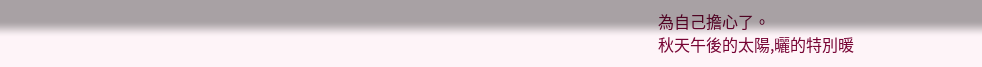為自己擔心了。
秋天午後的太陽,曬的特別暖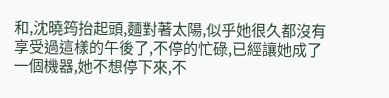和,沈曉筠抬起頭,麵對著太陽,似乎她很久都沒有享受過這樣的午後了,不停的忙碌,已經讓她成了一個機器,她不想停下來,不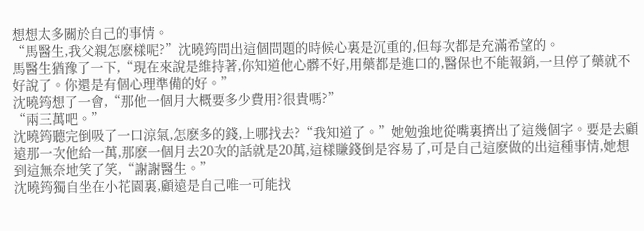想想太多關於自己的事情。
“馬醫生,我父親怎麽樣呢?”沈曉筠問出這個問題的時候心裏是沉重的,但每次都是充滿希望的。
馬醫生猶豫了一下,“現在來說是維持著,你知道他心髒不好,用藥都是進口的,醫保也不能報銷,一旦停了藥就不好說了。你還是有個心理準備的好。”
沈曉筠想了一會,“那他一個月大概要多少費用?很貴嗎?”
“兩三萬吧。”
沈曉筠聽完倒吸了一口涼氣,怎麽多的錢,上哪找去?“我知道了。”她勉強地從嘴裏擠出了這幾個字。要是去顧遠那一次他給一萬,那麽一個月去20次的話就是20萬,這樣賺錢倒是容易了,可是自己這麽做的出這種事情,她想到這無奈地笑了笑,“謝謝醫生。”
沈曉筠獨自坐在小花園裏,顧遠是自己唯一可能找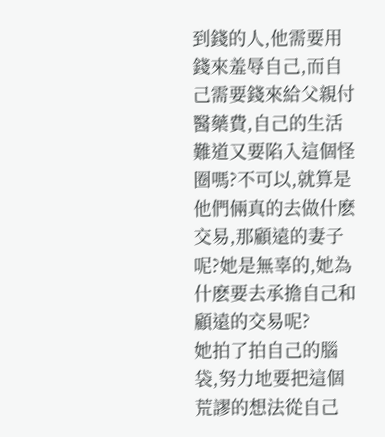到錢的人,他需要用錢來羞辱自己,而自己需要錢來給父親付醫藥費,自己的生活難道又要陷入這個怪圈嗎?不可以,就算是他們倆真的去做什麽交易,那顧遠的妻子呢?她是無辜的,她為什麽要去承擔自己和顧遠的交易呢?
她拍了拍自己的腦袋,努力地要把這個荒謬的想法從自己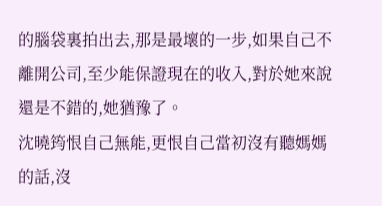的腦袋裏拍出去,那是最壞的一步,如果自己不離開公司,至少能保證現在的收入,對於她來說還是不錯的,她猶豫了。
沈曉筠恨自己無能,更恨自己當初沒有聽媽媽的話,沒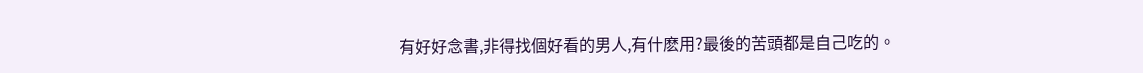有好好念書,非得找個好看的男人,有什麽用?最後的苦頭都是自己吃的。